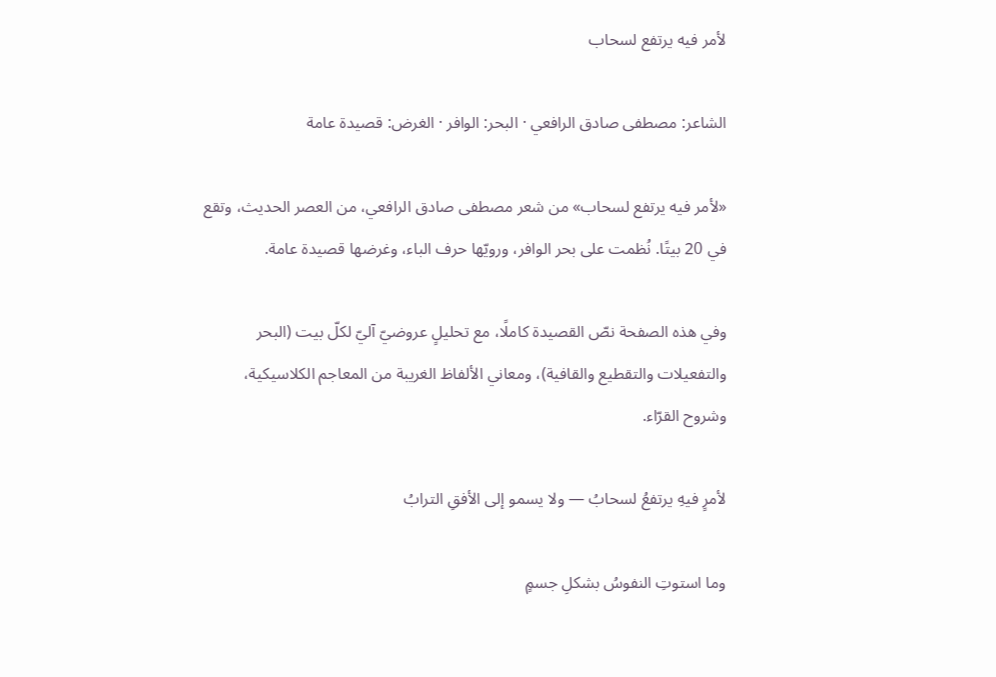لأمر فيه يرتفع لسحاب

الشاعر: مصطفى صادق الرافعي · البحر: الوافر · الغرض: قصيدة عامة

«لأمر فيه يرتفع لسحاب» من شعر مصطفى صادق الرافعي، من العصر الحديث، وتقع في 20 بيتًا. نُظمت على بحر الوافر، ورويّها حرف الباء، وغرضها قصيدة عامة.

وفي هذه الصفحة نصّ القصيدة كاملًا، مع تحليلٍ عروضيّ آليّ لكلّ بيت (البحر والتفعيلات والتقطيع والقافية)، ومعاني الألفاظ الغريبة من المعاجم الكلاسيكية، وشروح القرّاء.

لأمرٍ فيهِ يرتفعُ لسحابُ — ولا يسمو إلى الأفقِ الترابُ

وما استوتِ النفوسُ بشكلِ جسمٍ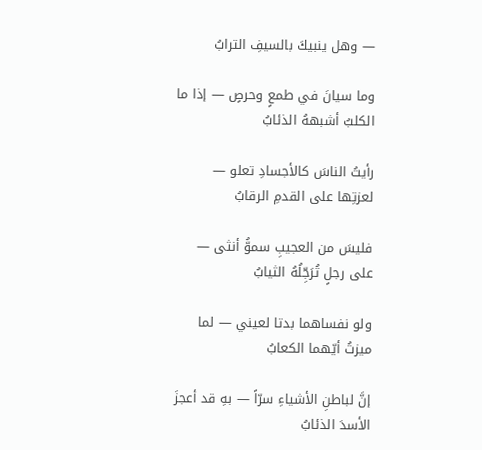— وهل ينبيكَ بالسيفِ الترابُ

وما سيانَ في طمعٍ وحرصٍ — إذا ما الكلبُ أشبههُ الذئابُ

رأيتُ الناسَ كالأجسادِ تعلو — لعزتِها على القدمِ الرقابُ

فليسَ من العجيبِ سموُّ أنثى — على رجلٍ تُرَجِّلُهُ الثيابُ

ولو نفساهما بدتا لعيني — لما ميزتُ أيّهما الكعابُ

إنَّ لباطنِ الأشياءِ سرّاً — بهِ قد أعجزَ الأسدَ الذئابُ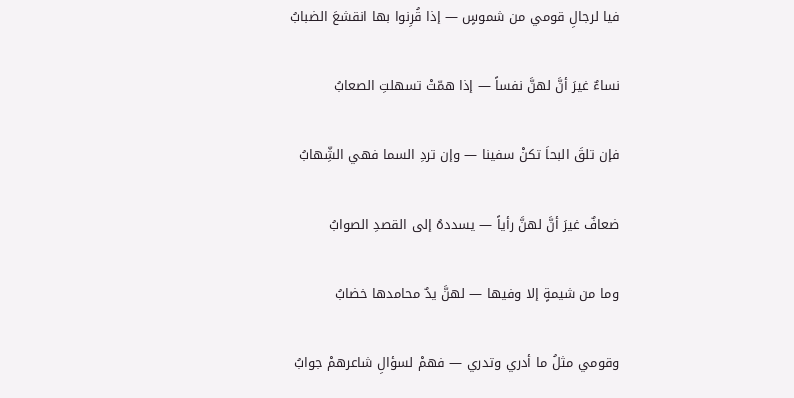فيا لرجالِ قومي من شموسٍ — إذا قُرِنوا بها انقشعَ الضبابُ

نساءٌ غيرَ أنَّ لهنَّ نفساً — إذا همّتْ تسهلتِ الصعابُ

فإن تلقَ البحاَ تكنْ سفينا — وإن تردِ السما فهي الشِّهابُ

ضعافٌ غيرَ أنَّ لهنَّ رأياً — يسددهُ إلى القصدِ الصوابُ

وما من شيمةٍ إلا وفيها — لهنَّ يدٌ محامدها خضابُ

وقومي مثلُ ما أدري وتدري — فهمْ لسؤالِ شاعرهمْ جوابُ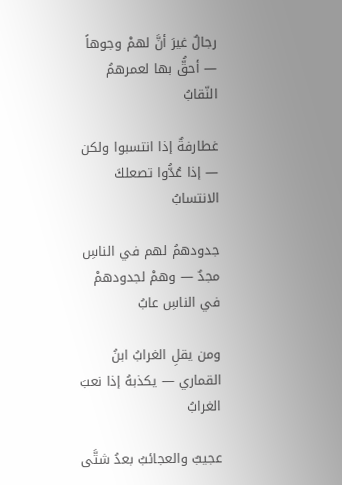رجالٌ غيرَ أنَّ لهمْ وجوهاً — أحقُّ بها لعمرهمُ النّقابُ

غطارفةٌ إذا انتسبوا ولكن — إذا عُدُّوا تصعلكَ الانتسابُ

جدودهمُ لهم في الناسِ مجدٌ — وهمْ لجدودهمْ في الناسِ عابُ

ومن يقلِ الغرابُ ابنُ القماري — يكذبهُ إذا نعبَ الغرابُ

عجيبٌ والعجائبُ بعدُ شتَّى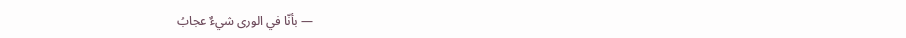— بأنّا في الورى شيءٌ عجابُ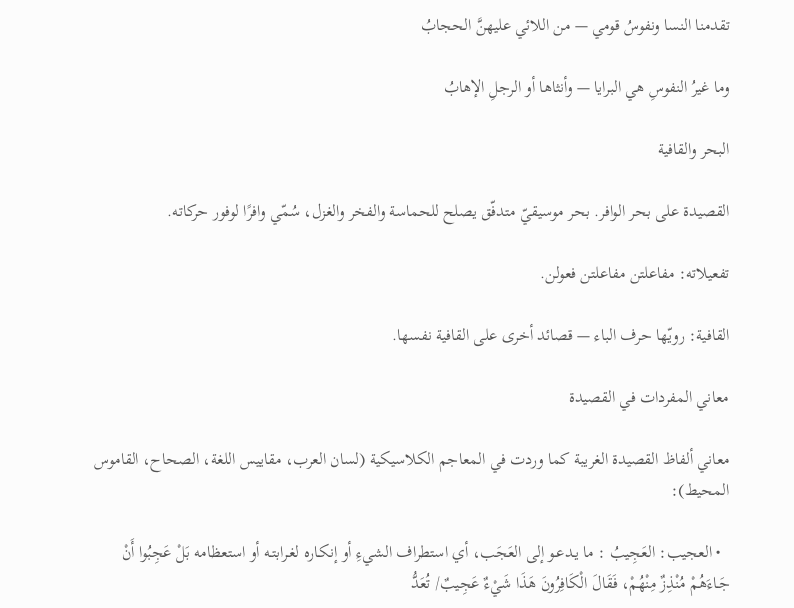تقدمنا النسا ونفوسُ قومي — من اللائي عليهنَّ الحجابُ

وما غيرُ النفوسِ هي البرايا — وأنثاها أو الرجلِ الإهابُ

البحر والقافية

القصيدة على بحر الوافر. بحر موسيقيّ متدفّق يصلح للحماسة والفخر والغزل، سُمّي وافرًا لوفور حركاته.

تفعيلاته: مفاعلتن مفاعلتن فعولن.

القافية: رويّها حرف الباء — قصائد أخرى على القافية نفسها.

معاني المفردات في القصيدة

معاني ألفاظ القصيدة الغريبة كما وردت في المعاجم الكلاسيكية (لسان العرب، مقاييس اللغة، الصحاح، القاموس المحيط):

  • العجيب: العَجِيبُ : ما يـدعـو إلى العَجَب، أي استطراف الشيءِ أو إنكـاره لغـرابتـه أو استعظامه بَلْ عَجِبُوا أَنْ جَـاءَهُمْ مُنْذِزٌ مِنْهُمْ، فَقَالَ الْكَافِرُونَ هَذَا شَيْءٌ عَجِيبٌ/ تُعَدُّ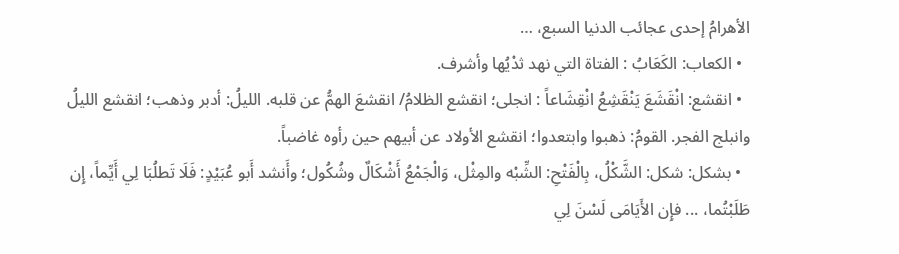الأهرامُ إحدى عجائب الدنيا السبع، …
  • الكعاب: الكَعَابُ : الفتاة التي نهد ثدْيُها وأشرف.
  • انقشع: انْقَشَعَ يَنْقَشِعُ انْقِشَاعاً : انجلى؛ انقشع الظلامُ/ انقشعَ الهمُّ عن قلبه. الليلُ: أدبر وذهب؛ انقشع الليلُ وانبلج الفجر. القومُ: ذهبوا وابتعدوا؛ انقشع الأولاد عن أبيهم حين رأوه غاضباً.
  • بشكل: شكل: الشَّكْلُ، بِالْفَتْحِ: الشِّبْه والمِثْل، وَالْجَمْعُ أَشْكَالٌ وشُكُول؛ وأَنشد أَبو عُبَيْدٍ: فَلَا تَطلُبَا لِي أَيِّماً، إِن طَلَبْتُما، ... فإِن الأَيَامَى لَسْنَ لِي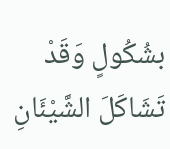بشُكُولٍ وَقَدْ تَشَاكَلَ الشَّيْئَانِ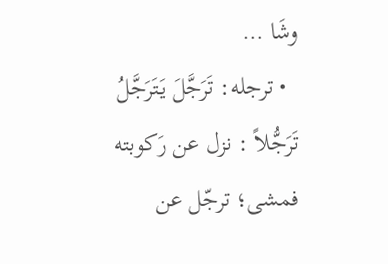وشَا …
  • ترجله: تَرَجَّلَ يَتَرَجَّلُ تَرَجُّلاً : نزل عن رَكوبته فمشى؛ ترجّل عن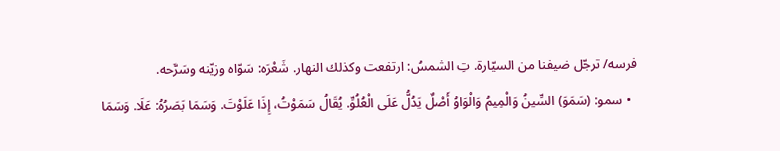فرسه/ ترجّل ضيفنا من السيّارة. تِ الشمسُ: ارتفعت وكذلك النهار. شَعْرَه: سَوّاه وزيّنه وسَرَّحه.
  • سمو: (سَمَوَ) السِّينُ وَالْمِيمُ وَالْوَاوُ أَصْلٌ يَدُلُّ عَلَى الْعُلُوِّ. يُقَالُ سَمَوْتُ، إِذَا عَلَوْتَ. وَسَمَا بَصَرُهُ: عَلَا. وَسَمَا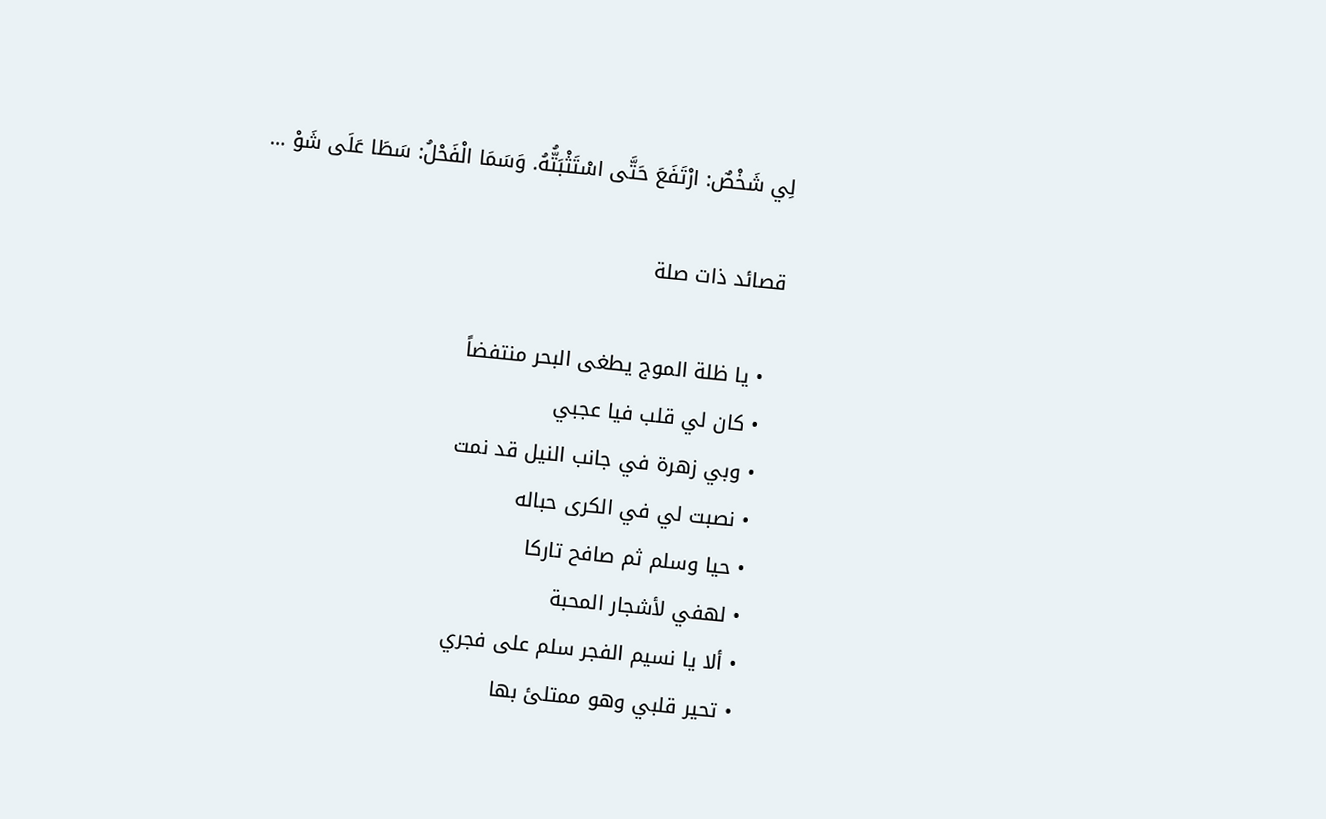لِي شَخْصٌ: ارْتَفَعَ حَتَّى اسْتَثْبَتُّهُ. وَسَمَا الْفَحْلُ: سَطَا عَلَى شَوْ …

قصائد ذات صلة

  • يا ظلة الموج يطغى البحر منتفضاً
  • كان لي قلب فيا عجبي
  • وبي زهرة في جانب النيل قد نمت
  • نصبت لي في الكرى حباله
  • حيا وسلم ثم صافح تاركا
  • لهفي لأشجار المحبة
  • ألا يا نسيم الفجر سلم على فجري
  • تحير قلبي وهو ممتلئ بها